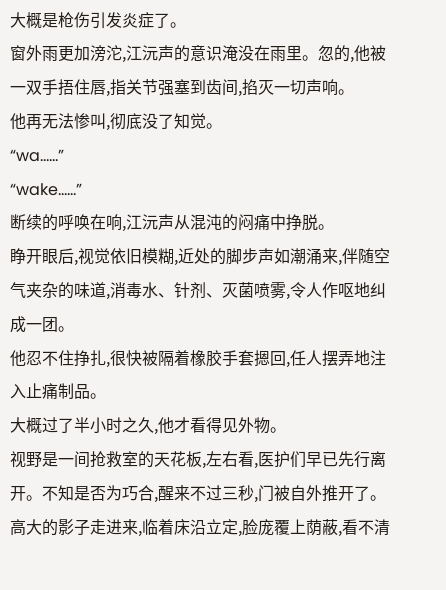大概是枪伤引发炎症了。
窗外雨更加滂沱,江沅声的意识淹没在雨里。忽的,他被一双手捂住唇,指关节强塞到齿间,掐灭一切声响。
他再无法惨叫,彻底没了知觉。
“wa……”
“wake……”
断续的呼唤在响,江沅声从混沌的闷痛中挣脱。
睁开眼后,视觉依旧模糊,近处的脚步声如潮涌来,伴随空气夹杂的味道,消毒水、针剂、灭菌喷雾,令人作呕地纠成一团。
他忍不住挣扎,很快被隔着橡胶手套摁回,任人摆弄地注入止痛制品。
大概过了半小时之久,他才看得见外物。
视野是一间抢救室的天花板,左右看,医护们早已先行离开。不知是否为巧合,醒来不过三秒,门被自外推开了。
高大的影子走进来,临着床沿立定,脸庞覆上荫蔽,看不清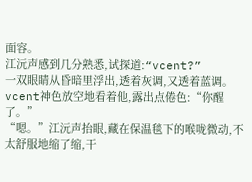面容。
江沅声感到几分熟悉,试探道:“vcent?”
一双眼睛从昏暗里浮出,透着灰调,又透着蓝调。vcent神色放空地看着他,露出点倦色:“你醒了。”
“嗯。”江沅声抬眼,藏在保温毯下的喉咙微动,不太舒服地缩了缩,干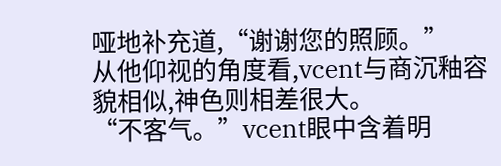哑地补充道,“谢谢您的照顾。”
从他仰视的角度看,vcent与商沉釉容貌相似,神色则相差很大。
“不客气。”vcent眼中含着明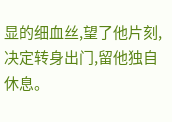显的细血丝,望了他片刻,决定转身出门,留他独自休息。